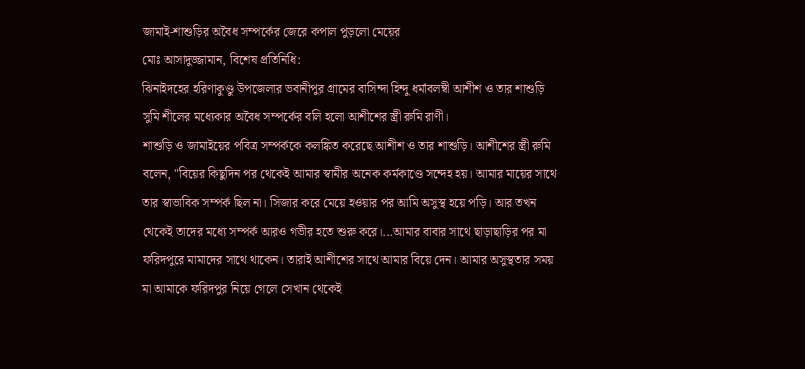জামাই-শাশুড়ির অবৈধ সম্পর্কের জেরে কপাল পুড়লো মেয়ের
মোঃ আসাদুজ্জামান, বিশেষ প্রতিনিধি:
ঝিনাইদহের হরিণাকুণ্ডু উপজেলার ভবানীপুর গ্রামের বাসিন্দা হিন্দু ধর্মাবলম্বী আশীশ ও তার শাশুড়ি সুমি শীলের মধ্যেকার অবৈধ সম্পর্কের বলি হলো আশীশের স্ত্রী রুমি রাণী।
শাশুড়ি ও জামাইয়ের পবিত্র সম্পর্ককে কলঙ্কিত করেছে আশীশ ও তার শাশুড়ি। আশীশের স্ত্রী রুমি বলেন, "বিয়ের কিছুদিন পর থেকেই আমার স্বামীর অনেক কর্মকাণ্ডে সন্দেহ হয়। আমার মায়ের সাথে তার স্বাভাবিক সম্পর্ক ছিল না। সিজার করে মেয়ে হওয়ার পর আমি অসুস্থ হয়ে পড়ি। আর তখন থেকেই তাদের মধ্যে সম্পর্ক আরও গভীর হতে শুরু করে।...আমার বাবার সাথে ছাড়াছাড়ির পর মা ফরিদপুরে মামাদের সাথে থাকেন। তারাই আশীশের সাথে আমার বিয়ে দেন। আমার অসুস্থতার সময় মা আমাকে ফরিদপুর নিয়ে গেলে সেখান থেকেই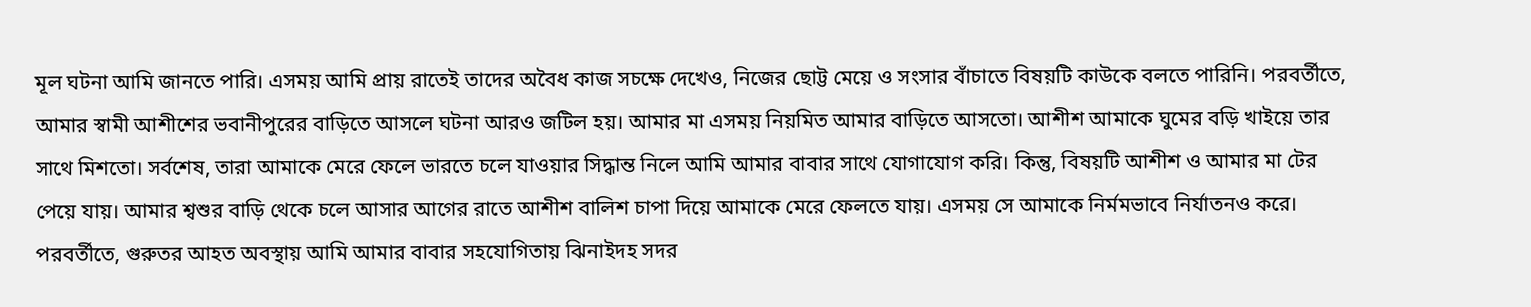মূল ঘটনা আমি জানতে পারি। এসময় আমি প্রায় রাতেই তাদের অবৈধ কাজ সচক্ষে দেখেও, নিজের ছোট্ট মেয়ে ও সংসার বাঁচাতে বিষয়টি কাউকে বলতে পারিনি। পরবর্তীতে, আমার স্বামী আশীশের ভবানীপুরের বাড়িতে আসলে ঘটনা আরও জটিল হয়। আমার মা এসময় নিয়মিত আমার বাড়িতে আসতো। আশীশ আমাকে ঘুমের বড়ি খাইয়ে তার সাথে মিশতো। সর্বশেষ, তারা আমাকে মেরে ফেলে ভারতে চলে যাওয়ার সিদ্ধান্ত নিলে আমি আমার বাবার সাথে যোগাযোগ করি। কিন্তু, বিষয়টি আশীশ ও আমার মা টের পেয়ে যায়। আমার শ্বশুর বাড়ি থেকে চলে আসার আগের রাতে আশীশ বালিশ চাপা দিয়ে আমাকে মেরে ফেলতে যায়। এসময় সে আমাকে নির্মমভাবে নির্যাতনও করে। পরবর্তীতে, গুরুতর আহত অবস্থায় আমি আমার বাবার সহযোগিতায় ঝিনাইদহ সদর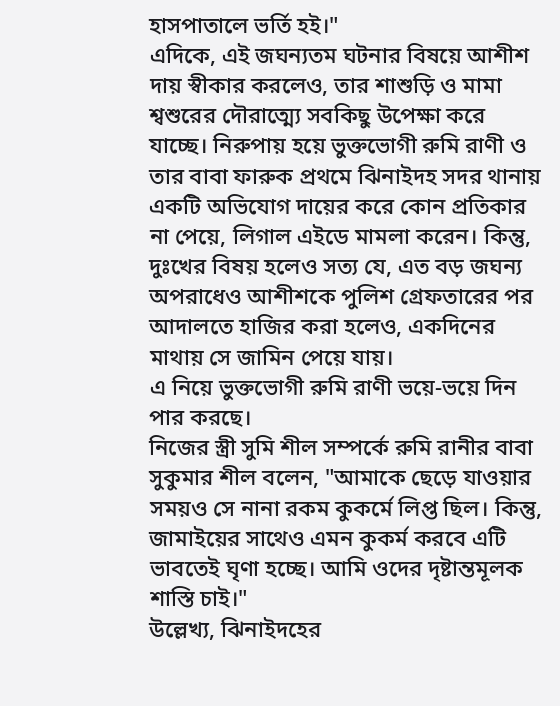হাসপাতালে ভর্তি হই।"
এদিকে, এই জঘন্যতম ঘটনার বিষয়ে আশীশ দায় স্বীকার করলেও, তার শাশুড়ি ও মামা শ্বশুরের দৌরাত্ম্যে সবকিছু উপেক্ষা করে যাচ্ছে। নিরুপায় হয়ে ভুক্তভোগী রুমি রাণী ও তার বাবা ফারুক প্রথমে ঝিনাইদহ সদর থানায় একটি অভিযোগ দায়ের করে কোন প্রতিকার না পেয়ে, লিগাল এইডে মামলা করেন। কিন্তু, দুঃখের বিষয় হলেও সত্য যে, এত বড় জঘন্য অপরাধেও আশীশকে পুলিশ গ্রেফতারের পর আদালতে হাজির করা হলেও, একদিনের মাথায় সে জামিন পেয়ে যায়।
এ নিয়ে ভুক্তভোগী রুমি রাণী ভয়ে-ভয়ে দিন পার করছে।
নিজের স্ত্রী সুমি শীল সম্পর্কে রুমি রানীর বাবা সুকুমার শীল বলেন, "আমাকে ছেড়ে যাওয়ার সময়ও সে নানা রকম কুকর্মে লিপ্ত ছিল। কিন্তু, জামাইয়ের সাথেও এমন কুকর্ম করবে এটি ভাবতেই ঘৃণা হচ্ছে। আমি ওদের দৃষ্টান্তমূলক শাস্তি চাই।"
উল্লেখ্য, ঝিনাইদহের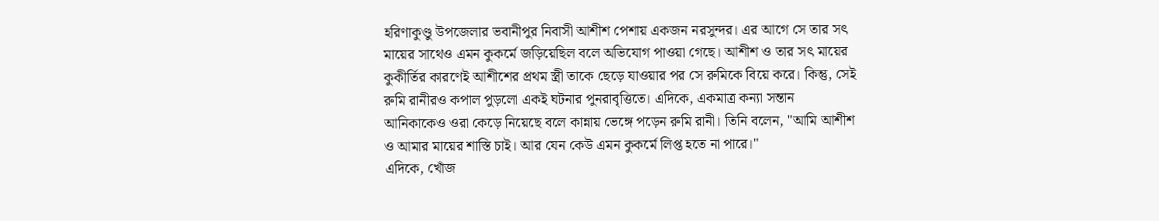হরিণাকুণ্ডু উপজেলার ভবানীপুর নিবাসী আশীশ পেশায় একজন নরসুন্দর। এর আগে সে তার সৎ মায়ের সাথেও এমন কুকর্মে জড়িয়েছিল বলে অভিযোগ পাওয়া গেছে। আশীশ ও তার সৎ মায়ের কুকীর্তির কারণেই আশীশের প্রথম স্ত্রী তাকে ছেড়ে যাওয়ার পর সে রুমিকে বিয়ে করে। কিন্তু, সেই রুমি রানীরও কপাল পুড়লো একই ঘটনার পুনরাবৃত্তিতে। এদিকে, একমাত্র কন্যা সন্তান আনিকাকেও ওরা কেড়ে নিয়েছে বলে কান্নায় ভেঙ্গে পড়েন রুমি রানী। তিনি বলেন, "আমি আশীশ ও আমার মায়ের শাস্তি চাই। আর যেন কেউ এমন কুকর্মে লিপ্ত হতে না পারে।"
এদিকে, খোঁজ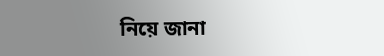নিয়ে জানা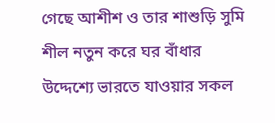গেছে আশীশ ও তার শাশুড়ি সুমি শীল নতুন করে ঘর বাঁধার উদ্দেশ্যে ভারতে যাওয়ার সকল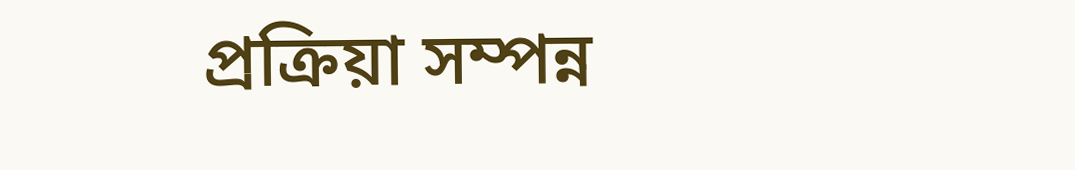প্রক্রিয়া সম্পন্ন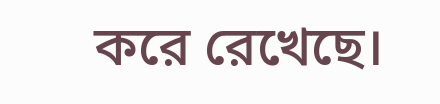করে রেখেছে।